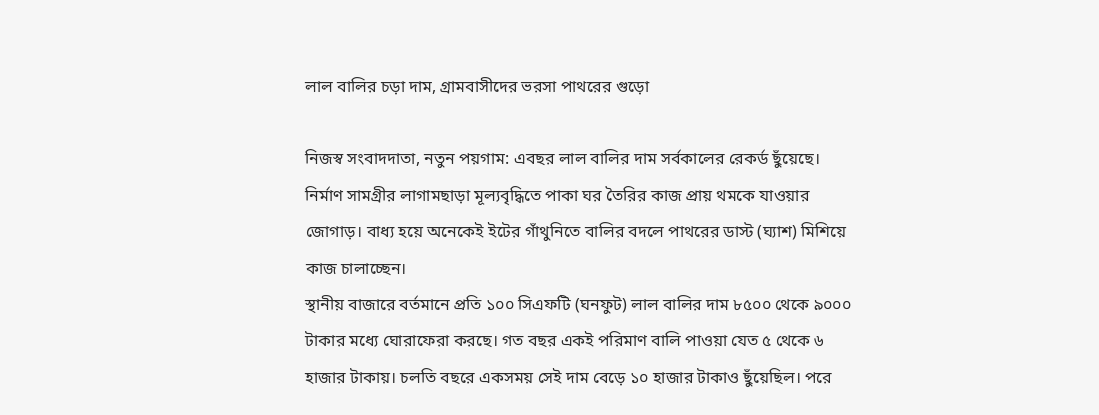লাল বালির চড়া দাম, গ্রামবাসীদের ভরসা পাথরের গুড়ো

নিজস্ব সংবাদদাতা, নতুন পয়গাম: এবছর লাল বালির দাম সর্বকালের রেকর্ড ছুঁয়েছে। নির্মাণ সামগ্রীর লাগামছাড়া মূল্যবৃদ্ধিতে পাকা ঘর তৈরির কাজ প্রায় থমকে যাওয়ার জোগাড়। বাধ্য হয়ে অনেকেই ইটের গাঁথুনিতে বালির বদলে পাথরের ডাস্ট (ঘ্যাশ) মিশিয়ে কাজ চালাচ্ছেন।
স্থানীয় বাজারে বর্তমানে প্রতি ১০০ সিএফটি (ঘনফুট) লাল বালির দাম ৮৫০০ থেকে ৯০০০ টাকার মধ্যে ঘোরাফেরা করছে। গত বছর একই পরিমাণ বালি পাওয়া যেত ৫ থেকে ৬ হাজার টাকায়। চলতি বছরে একসময় সেই দাম বেড়ে ১০ হাজার টাকাও ছুঁয়েছিল। পরে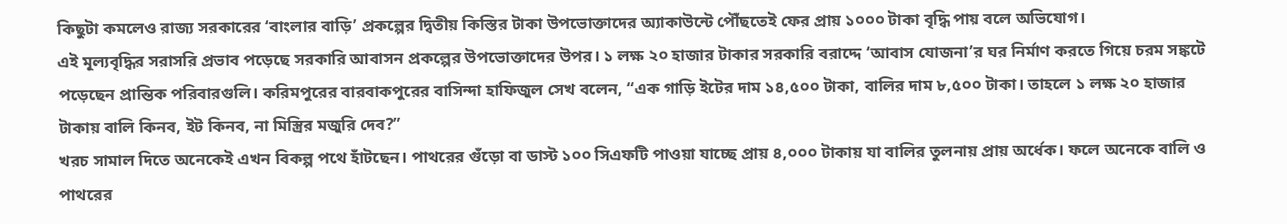কিছুটা কমলেও রাজ্য সরকারের ‘বাংলার বাড়ি’ প্রকল্পের দ্বিতীয় কিস্তির টাকা উপভোক্তাদের অ্যাকাউন্টে পৌঁছতেই ফের প্রায় ১০০০ টাকা বৃদ্ধি পায় বলে অভিযোগ।
এই মূল্যবৃদ্ধির সরাসরি প্রভাব পড়েছে সরকারি আবাসন প্রকল্পের উপভোক্তাদের উপর। ১ লক্ষ ২০ হাজার টাকার সরকারি বরাদ্দে ‘আবাস যোজনা’র ঘর নির্মাণ করতে গিয়ে চরম সঙ্কটে পড়েছেন প্রান্তিক পরিবারগুলি। করিমপুরের বারবাকপুরের বাসিন্দা হাফিজুল সেখ বলেন, “এক গাড়ি ইটের দাম ১৪,৫০০ টাকা, বালির দাম ৮,৫০০ টাকা। তাহলে ১ লক্ষ ২০ হাজার টাকায় বালি কিনব, ইট কিনব, না মিস্ত্রির মজুরি দেব?”
খরচ সামাল দিতে অনেকেই এখন বিকল্প পথে হাঁটছেন। পাথরের গুঁড়ো বা ডাস্ট ১০০ সিএফটি পাওয়া যাচ্ছে প্রায় ৪,০০০ টাকায় যা বালির তুলনায় প্রায় অর্ধেক। ফলে অনেকে বালি ও পাথরের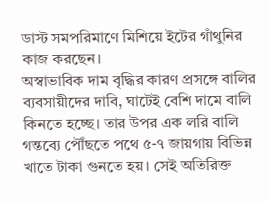ডাস্ট সমপরিমাণে মিশিয়ে ইটের গাঁথুনির কাজ করছেন।
অস্বাভাবিক দাম বৃদ্ধির কারণ প্রসঙ্গে বালির ব্যবসায়ীদের দাবি, ঘাটেই বেশি দামে বালি কিনতে হচ্ছে। তার উপর এক লরি বালি গন্তব্যে পৌঁছতে পথে ৫-৭ জায়গায় বিভিন্ন খাতে টাকা গুনতে হয়। সেই অতিরিক্ত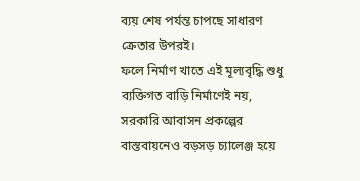ব্যয় শেষ পর্যন্ত চাপছে সাধারণ ক্রেতার উপরই।
ফলে নির্মাণ খাতে এই মূল্যবৃদ্ধি শুধু ব্যক্তিগত বাড়ি নির্মাণেই নয়, সরকারি আবাসন প্রকল্পের বাস্তবায়নেও বড়সড় চ্যালেঞ্জ হয়ে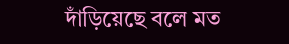দাঁড়িয়েছে বলে মত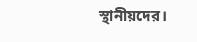স্থানীয়দের।